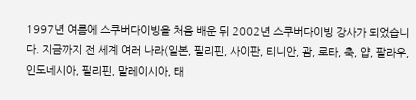1997년 여름에 스쿠버다이빙을 처음 배운 뒤 2002년 스쿠버다이빙 강사가 되었습니다. 지금까지 전 세계 여러 나라(일본, 필리핀, 사이판, 티니안, 괌, 로타, 축, 얍, 팔라우, 인도네시아, 필리핀, 말레이시아, 태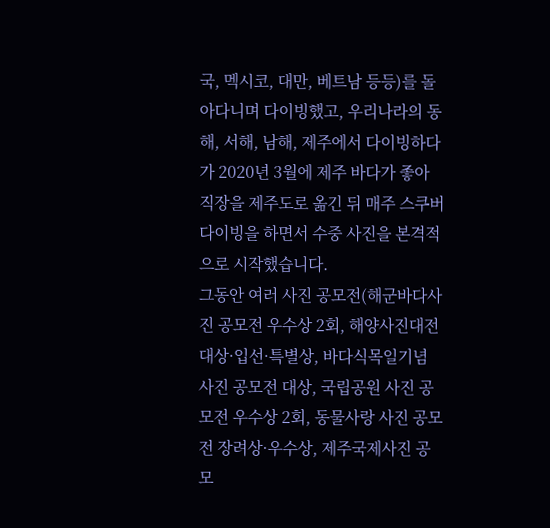국, 멕시코, 대만, 베트남 등등)를 돌아다니며 다이빙했고, 우리나라의 동해, 서해, 남해, 제주에서 다이빙하다가 2020년 3월에 제주 바다가 좋아 직장을 제주도로 옮긴 뒤 매주 스쿠버다이빙을 하면서 수중 사진을 본격적으로 시작했습니다.
그동안 여러 사진 공모전(해군바다사진 공모전 우수상 2회, 해양사진대전 대상·입선·특별상, 바다식목일기념 사진 공모전 대상, 국립공원 사진 공모전 우수상 2회, 동물사랑 사진 공모전 장려상·우수상, 제주국제사진 공모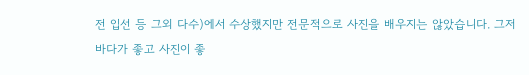전 입선 등 그외 다수)에서 수상했지만 전문적으로 사진을 배우지는 않았습니다. 그저 바다가 좋고 사진이 좋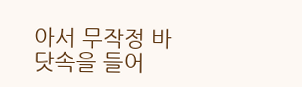아서 무작정 바닷속을 들어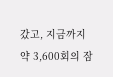갔고, 지금까지 약 3,600회의 잠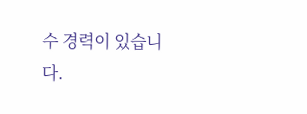수 경력이 있습니다.